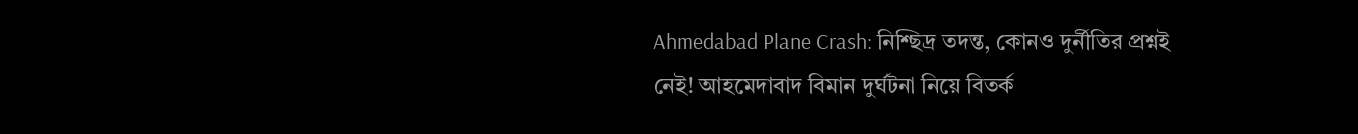Ahmedabad Plane Crash: নিশ্ছিদ্র তদন্ত, কোনও দুর্নীতির প্রশ্নই নেই! আহমেদাবাদ বিমান দুর্ঘটনা নিয়ে বিতর্ক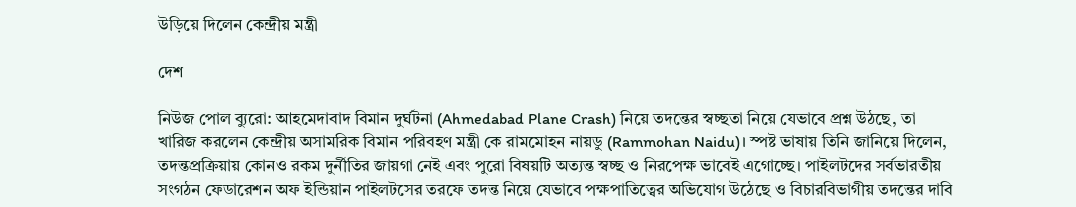উড়িয়ে দিলেন কেন্দ্রীয় মন্ত্রী

দেশ

নিউজ পোল ব্যুরো: আহমেদাবাদ বিমান দুর্ঘটনা (Ahmedabad Plane Crash) নিয়ে তদন্তের স্বচ্ছতা নিয়ে যেভাবে প্রশ্ন উঠছে, তা খারিজ করলেন কেন্দ্রীয় অসামরিক বিমান পরিবহণ মন্ত্রী কে রামমোহন নায়ডু (Rammohan Naidu)। স্পষ্ট ভাষায় তিনি জানিয়ে দিলেন, তদন্তপ্রক্রিয়ায় কোনও রকম দুর্নীতির জায়গা নেই এবং পুরো বিষয়টি অত্যন্ত স্বচ্ছ ও নিরপেক্ষ ভাবেই এগোচ্ছে। পাইলটদের সর্বভারতীয় সংগঠন ফেডারেশন অফ ইন্ডিয়ান পাইলটসের তরফে তদন্ত নিয়ে যেভাবে পক্ষপাতিত্বের অভিযোগ উঠেছে ও বিচারবিভাগীয় তদন্তের দাবি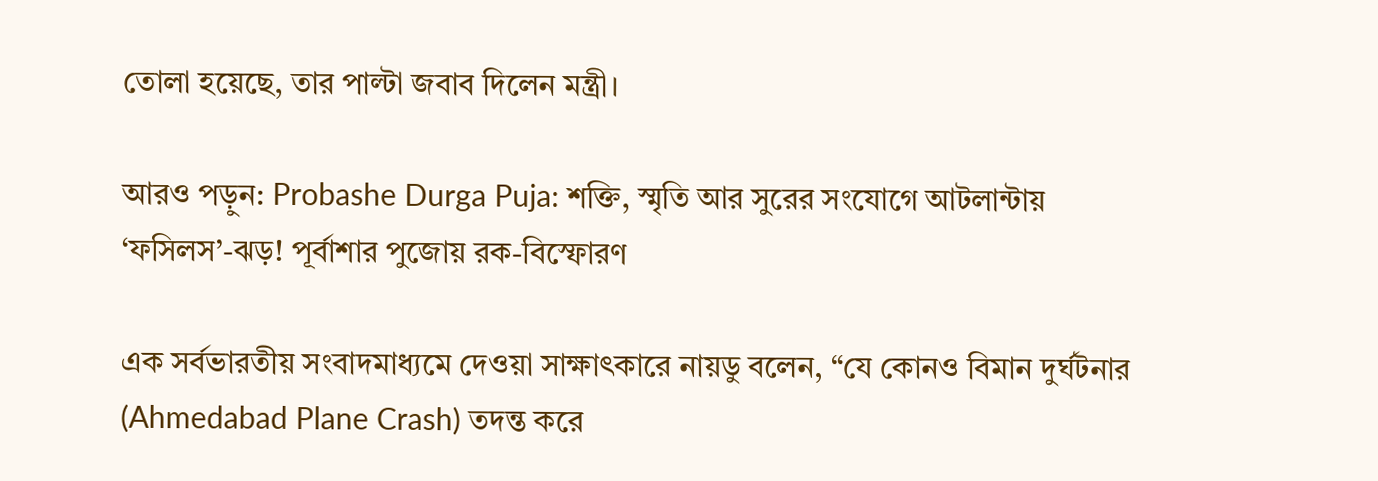তোলা হয়েছে, তার পাল্টা জবাব দিলেন মন্ত্রী।

আরও পড়ুন: Probashe Durga Puja: শক্তি, স্মৃতি আর সুরের সংযোগে আটলান্টায় ‘ফসিলস’-ঝড়! পূর্বাশার পুজোয় রক-বিস্ফোরণ

এক সর্বভারতীয় সংবাদমাধ্যমে দেওয়া সাক্ষাৎকারে নায়ডু বলেন, “যে কোনও বিমান দুর্ঘটনার (Ahmedabad Plane Crash) তদন্ত করে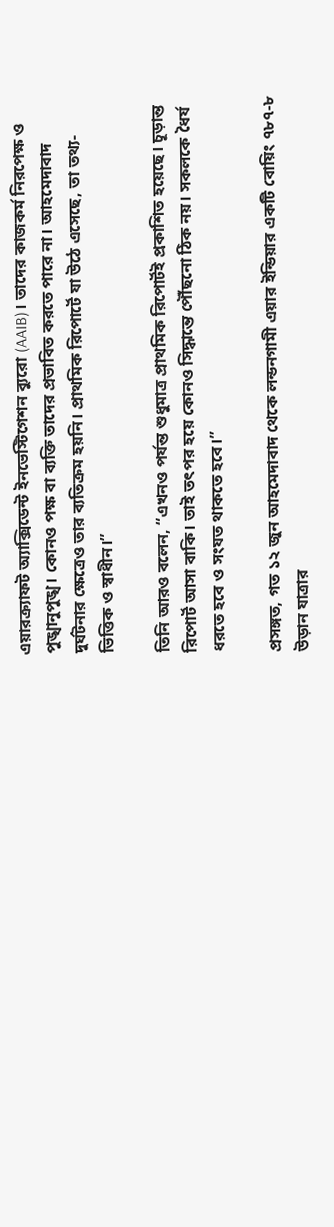এয়ারক্র্যাফট অ্যাক্সিডেন্ট ইনভেস্টিগেশন ব্যুরো (AAIB)। তাদের কাজকর্ম নিরপেক্ষ ও পুঙ্খানুপুঙ্খ। কোনও পক্ষ বা ব্যক্তি তাদের প্রভাবিত করতে পারে না। আহমেদাবাদ দুর্ঘটনার ক্ষেত্রেও তার ব্যতিক্রম হয়নি। প্রাথমিক রিপোর্টে যা উঠে এসেছে, তা তথ্য-ভিত্তিক ও স্বাধীন।”

তিনি আরও বলেন, “এখনও পর্যন্ত শুধুমাত্র প্রাথমিক রিপোর্টই প্রকাশিত হয়েছে। চূড়ান্ত রিপোর্ট আসা বাকি। তাই তৎপর হয়ে কোনও সিদ্ধান্তে পৌঁছনো ঠিক নয়। সকলকে ধৈর্য ধরতে হবে ও সংযত থাকতে হবে।”

প্রসঙ্গত, গত ১২ জুন আহমেদাবাদ থেকে লন্ডনগামী এয়ার ইন্ডিয়ার একটি বোয়িং ৭৮৭-৮ উড়ান যাত্রার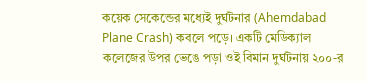কয়েক সেকেন্ডের মধ্যেই দুর্ঘটনার (Ahemdabad Plane Crash) কবলে পড়ে। একটি মেডিক্যাল কলেজের উপর ভেঙে পড়া ওই বিমান দুর্ঘটনায় ২০০-র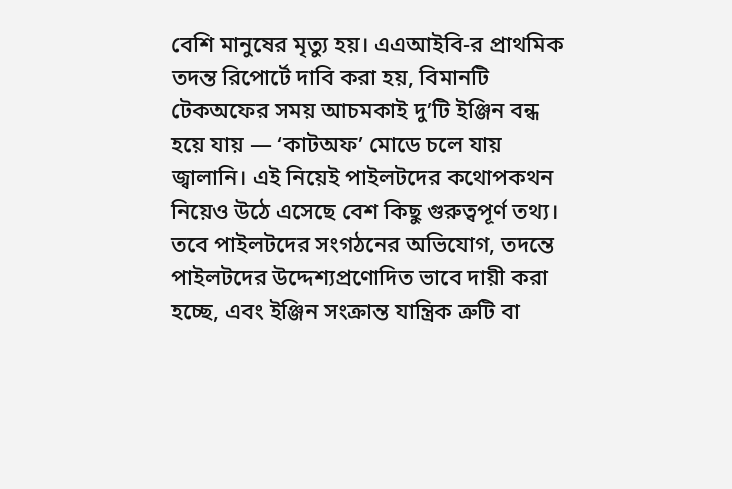বেশি মানুষের মৃত্যু হয়। এএআইবি-র প্রাথমিক তদন্ত রিপোর্টে দাবি করা হয়, বিমানটি টেকঅফের সময় আচমকাই দু’টি ইঞ্জিন বন্ধ হয়ে যায় — ‘কাটঅফ’ মোডে চলে যায় জ্বালানি। এই নিয়েই পাইলটদের কথোপকথন নিয়েও উঠে এসেছে বেশ কিছু গুরুত্বপূর্ণ তথ্য। তবে পাইলটদের সংগঠনের অভিযোগ, তদন্তে পাইলটদের উদ্দেশ্যপ্রণোদিত ভাবে দায়ী করা হচ্ছে, এবং ইঞ্জিন সংক্রান্ত যান্ত্রিক ত্রুটি বা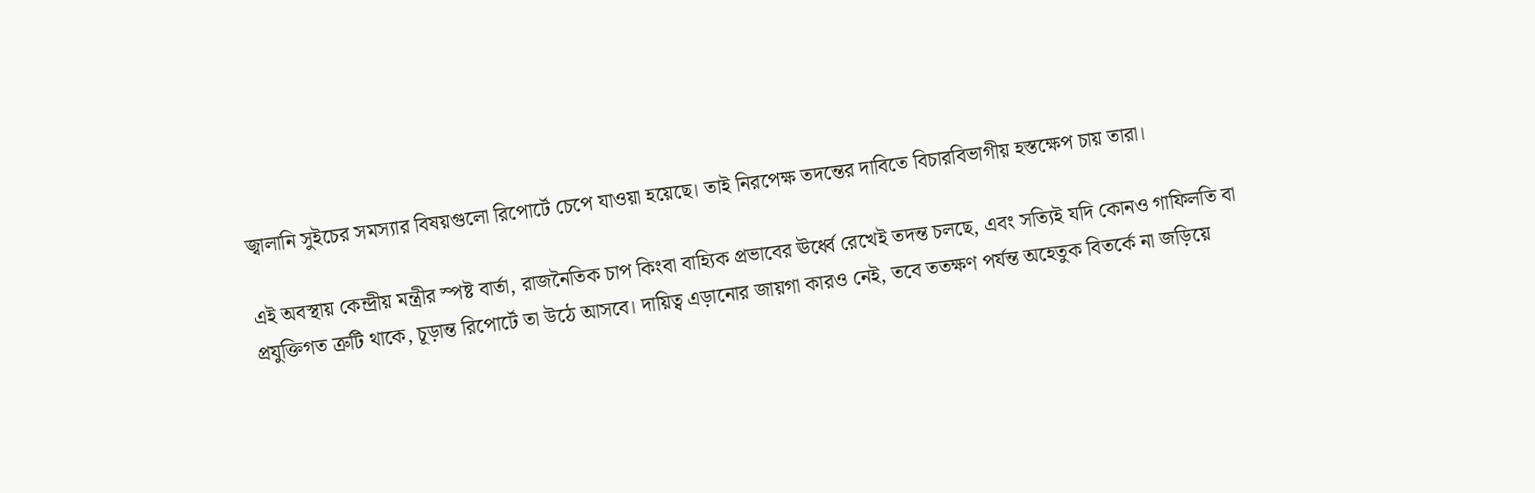জ্বালানি সুইচের সমস্যার বিষয়গুলো রিপোর্টে চেপে যাওয়া হয়েছে। তাই নিরপেক্ষ তদন্তের দাবিতে বিচারবিভাগীয় হস্তক্ষেপ চায় তারা।

এই অবস্থায় কেন্দ্রীয় মন্ত্রীর স্পষ্ট বার্তা, রাজনৈতিক চাপ কিংবা বাহ্যিক প্রভাবের ঊর্ধ্বে রেখেই তদন্ত চলছে, এবং সত্যিই যদি কোনও গাফিলতি বা প্রযুক্তিগত ত্রুটি থাকে, চূড়ান্ত রিপোর্টে তা উঠে আসবে। দায়িত্ব এড়ানোর জায়গা কারও নেই, তবে ততক্ষণ পর্যন্ত অহেতুক বিতর্কে না জড়িয়ে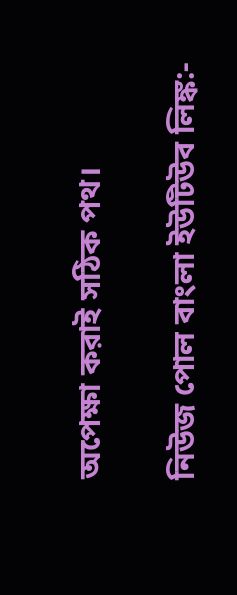অপেক্ষা করাই সঠিক পথ।

নিউজ পোল বাংলা ইউটিউব লিঙ্ক:-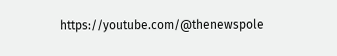https://youtube.com/@thenewspole